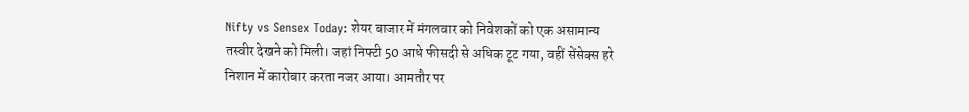Nifty vs Sensex Today: शेयर बाजार में मंगलवार को निवेशकों को एक असामान्य तस्वीर देखने को मिली। जहां निफ्टी 50 आधे फीसदी से अधिक टूट गया, वहीं सेंसेक्स हरे निशान में कारोबार करता नजर आया। आमतौर पर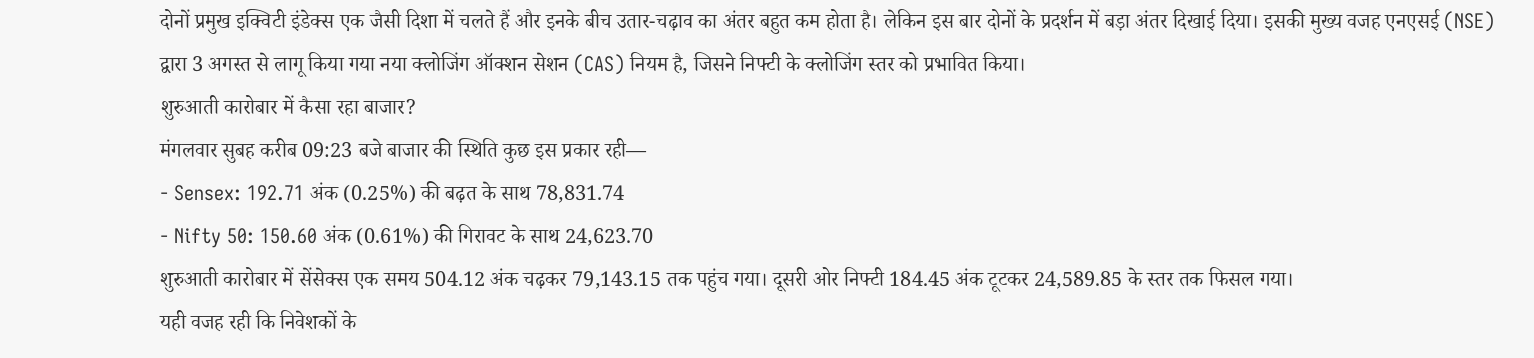दोनों प्रमुख इक्विटी इंडेक्स एक जैसी दिशा में चलते हैं और इनके बीच उतार-चढ़ाव का अंतर बहुत कम होता है। लेकिन इस बार दोनों के प्रदर्शन में बड़ा अंतर दिखाई दिया। इसकी मुख्य वजह एनएसई (NSE) द्वारा 3 अगस्त से लागू किया गया नया क्लोजिंग ऑक्शन सेशन (CAS) नियम है, जिसने निफ्टी के क्लोजिंग स्तर को प्रभावित किया।
शुरुआती कारोबार में कैसा रहा बाजार?
मंगलवार सुबह करीब 09:23 बजे बाजार की स्थिति कुछ इस प्रकार रही—
- Sensex: 192.71 अंक (0.25%) की बढ़त के साथ 78,831.74
- Nifty 50: 150.60 अंक (0.61%) की गिरावट के साथ 24,623.70
शुरुआती कारोबार में सेंसेक्स एक समय 504.12 अंक चढ़कर 79,143.15 तक पहुंच गया। दूसरी ओर निफ्टी 184.45 अंक टूटकर 24,589.85 के स्तर तक फिसल गया।
यही वजह रही कि निवेशकों के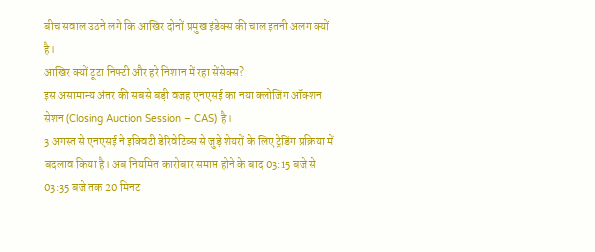बीच सवाल उठने लगे कि आखिर दोनों प्रमुख इंडेक्स की चाल इतनी अलग क्यों है।
आखिर क्यों टूटा निफ्टी और हरे निशान में रहा सेंसेक्स?
इस असामान्य अंतर की सबसे बड़ी वजह एनएसई का नया क्लोजिंग ऑक्शन सेशन (Closing Auction Session – CAS) है।
3 अगस्त से एनएसई ने इक्विटी डेरिवेटिव्स से जुड़े शेयरों के लिए ट्रेडिंग प्रक्रिया में बदलाव किया है। अब नियमित कारोबार समाप्त होने के बाद 03:15 बजे से 03:35 बजे तक 20 मिनट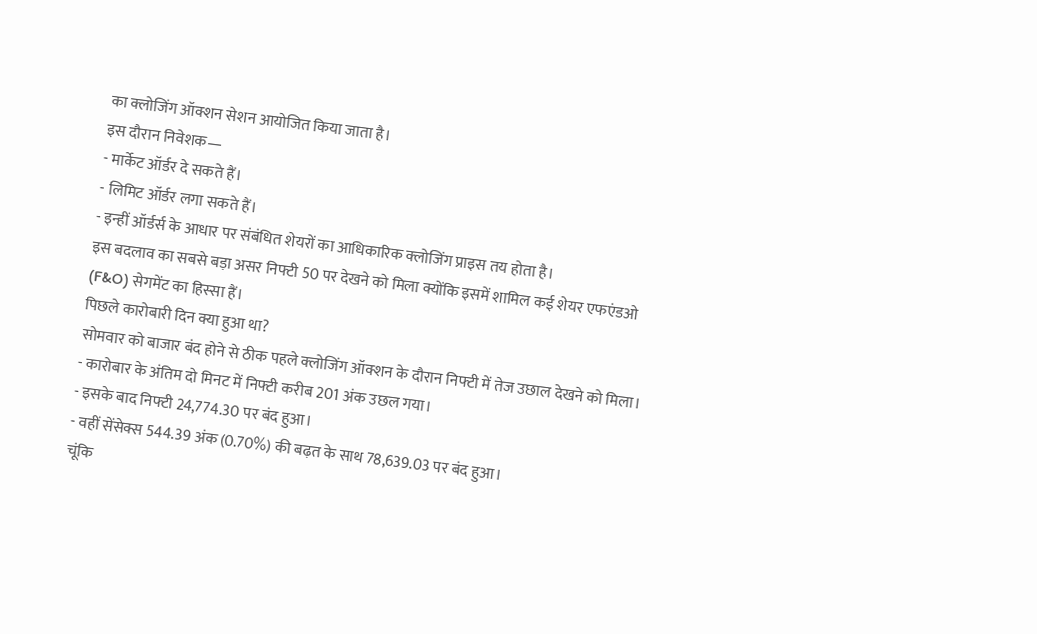का क्लोजिंग ऑक्शन सेशन आयोजित किया जाता है।
इस दौरान निवेशक—
- मार्केट ऑर्डर दे सकते हैं।
- लिमिट ऑर्डर लगा सकते हैं।
- इन्हीं ऑर्डर्स के आधार पर संबंधित शेयरों का आधिकारिक क्लोजिंग प्राइस तय होता है।
इस बदलाव का सबसे बड़ा असर निफ्टी 50 पर देखने को मिला क्योंकि इसमें शामिल कई शेयर एफएंडओ (F&O) सेगमेंट का हिस्सा हैं।
पिछले कारोबारी दिन क्या हुआ था?
सोमवार को बाजार बंद होने से ठीक पहले क्लोजिंग ऑक्शन के दौरान निफ्टी में तेज उछाल देखने को मिला।
- कारोबार के अंतिम दो मिनट में निफ्टी करीब 201 अंक उछल गया।
- इसके बाद निफ्टी 24,774.30 पर बंद हुआ।
- वहीं सेंसेक्स 544.39 अंक (0.70%) की बढ़त के साथ 78,639.03 पर बंद हुआ।
चूंकि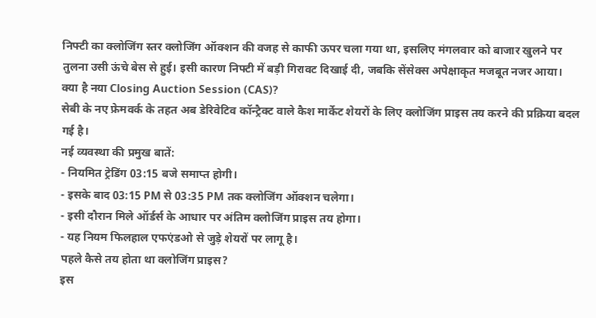निफ्टी का क्लोजिंग स्तर क्लोजिंग ऑक्शन की वजह से काफी ऊपर चला गया था, इसलिए मंगलवार को बाजार खुलने पर तुलना उसी ऊंचे बेस से हुई। इसी कारण निफ्टी में बड़ी गिरावट दिखाई दी, जबकि सेंसेक्स अपेक्षाकृत मजबूत नजर आया।
क्या है नया Closing Auction Session (CAS)?
सेबी के नए फ्रेमवर्क के तहत अब डेरिवेटिव कॉन्ट्रैक्ट वाले कैश मार्केट शेयरों के लिए क्लोजिंग प्राइस तय करने की प्रक्रिया बदल गई है।
नई व्यवस्था की प्रमुख बातें:
- नियमित ट्रेडिंग 03:15 बजे समाप्त होगी।
- इसके बाद 03:15 PM से 03:35 PM तक क्लोजिंग ऑक्शन चलेगा।
- इसी दौरान मिले ऑर्डर्स के आधार पर अंतिम क्लोजिंग प्राइस तय होगा।
- यह नियम फिलहाल एफएंडओ से जुड़े शेयरों पर लागू है।
पहले कैसे तय होता था क्लोजिंग प्राइस?
इस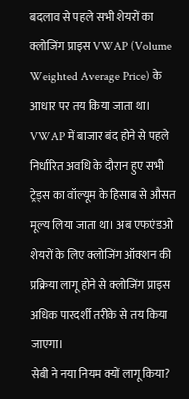बदलाव से पहले सभी शेयरों का क्लोजिंग प्राइस VWAP (Volume Weighted Average Price) के आधार पर तय किया जाता था।
VWAP में बाजार बंद होने से पहले निर्धारित अवधि के दौरान हुए सभी ट्रेड्स का वॉल्यूम के हिसाब से औसत मूल्य लिया जाता था। अब एफएंडओ शेयरों के लिए क्लोजिंग ऑक्शन की प्रक्रिया लागू होने से क्लोजिंग प्राइस अधिक पारदर्शी तरीके से तय किया जाएगा।
सेबी ने नया नियम क्यों लागू किया?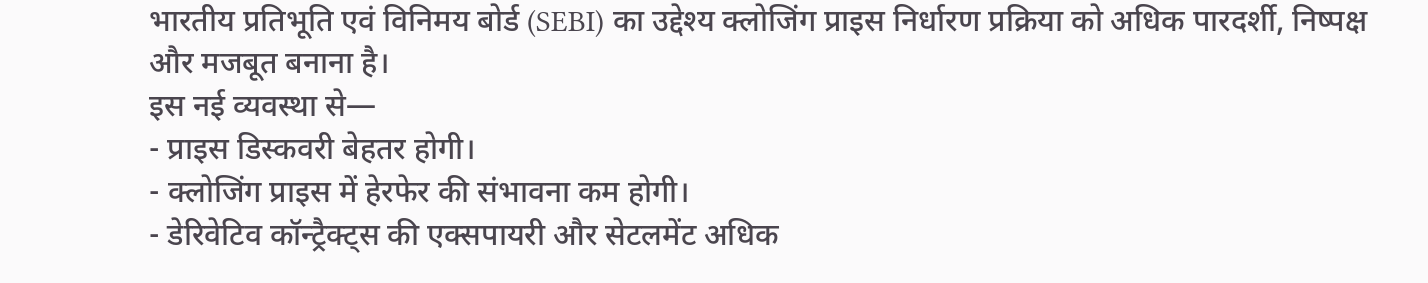भारतीय प्रतिभूति एवं विनिमय बोर्ड (SEBI) का उद्देश्य क्लोजिंग प्राइस निर्धारण प्रक्रिया को अधिक पारदर्शी, निष्पक्ष और मजबूत बनाना है।
इस नई व्यवस्था से—
- प्राइस डिस्कवरी बेहतर होगी।
- क्लोजिंग प्राइस में हेरफेर की संभावना कम होगी।
- डेरिवेटिव कॉन्ट्रैक्ट्स की एक्सपायरी और सेटलमेंट अधिक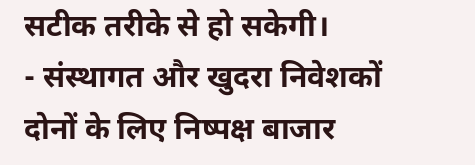सटीक तरीके से हो सकेगी।
- संस्थागत और खुदरा निवेशकों दोनों के लिए निष्पक्ष बाजार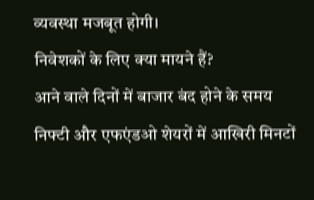व्यवस्था मजबूत होगी।
निवेशकों के लिए क्या मायने हैं?
आने वाले दिनों में बाजार बंद होने के समय निफ्टी और एफएंडओ शेयरों में आखिरी मिनटों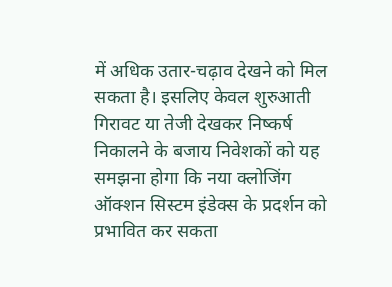में अधिक उतार-चढ़ाव देखने को मिल सकता है। इसलिए केवल शुरुआती गिरावट या तेजी देखकर निष्कर्ष निकालने के बजाय निवेशकों को यह समझना होगा कि नया क्लोजिंग ऑक्शन सिस्टम इंडेक्स के प्रदर्शन को प्रभावित कर सकता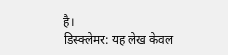है।
डिस्क्लेमर: यह लेख केवल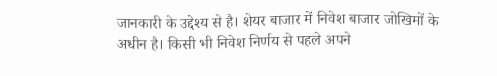जानकारी के उद्देश्य से है। शेयर बाजार में निवेश बाजार जोखिमों के अधीन है। किसी भी निवेश निर्णय से पहले अपने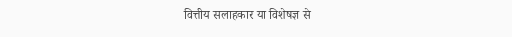वित्तीय सलाहकार या विशेषज्ञ से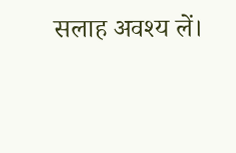सलाह अवश्य लें।